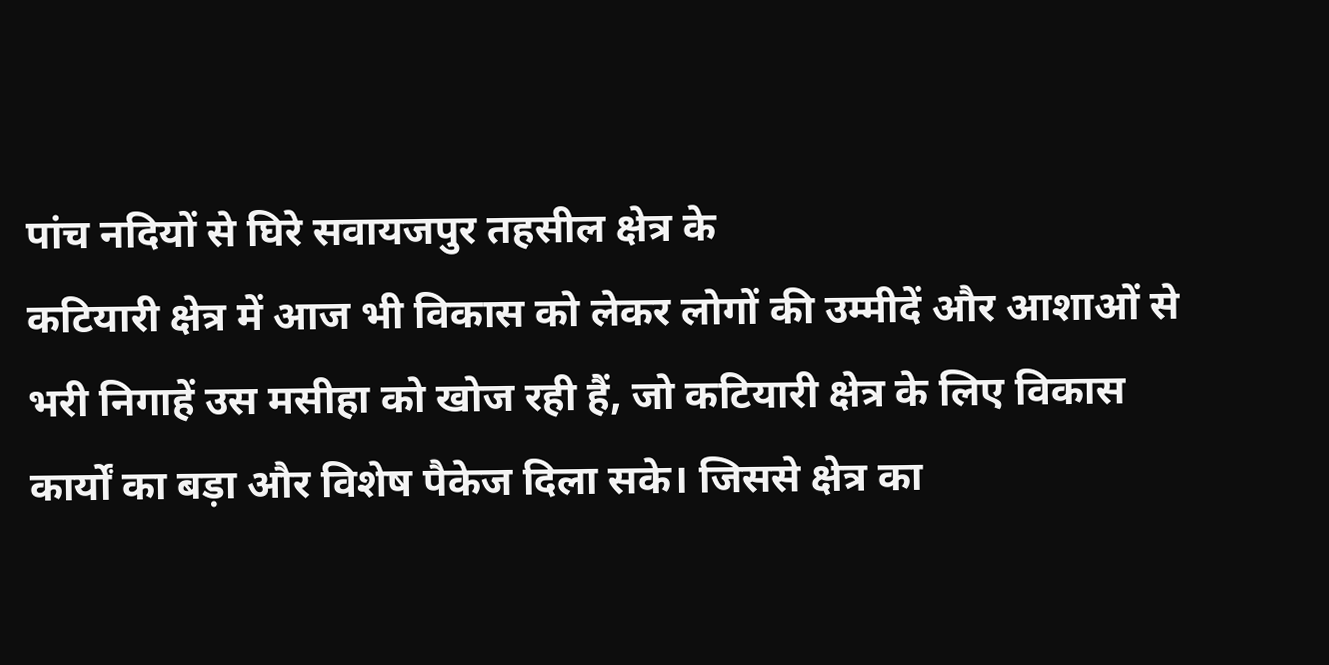पांच नदियों से घिरे सवायजपुर तहसील क्षेत्र के
कटियारी क्षेत्र में आज भी विकास को लेकर लोगों की उम्मीदें और आशाओं से
भरी निगाहें उस मसीहा को खोज रही हैं, जो कटियारी क्षेत्र के लिए विकास
कार्यों का बड़ा और विशेष पैकेज दिला सके। जिससे क्षेत्र का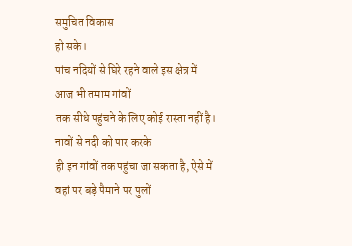समुचित विकास
हो सके।
पांच नदियों से घिरे रहने वाले इस क्षेत्र में आज भी तमाम गांवों
तक सीधे पहुंचने के लिए कोई रास्ता नहीं है। नावों से नदी को पार करके
ही इन गांवों तक पहुंचा जा सकता है, ऐसे में वहां पर बड़े पैमाने पर पुलों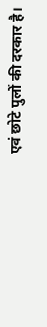एवं छोटे पुलों की दरकार है।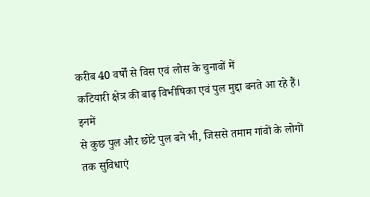करीब 40 वर्षों से विस एवं लोस के चुनावों में
कटियारी क्षेत्र की बाढ़ विभीषिका एवं पुल मुद्दा बनते आ रहे हैं।
इनमें
से कुछ पुल और छोटे पुल बने भी, जिससे तमाम गांवों के लोगों तक सुविधाएं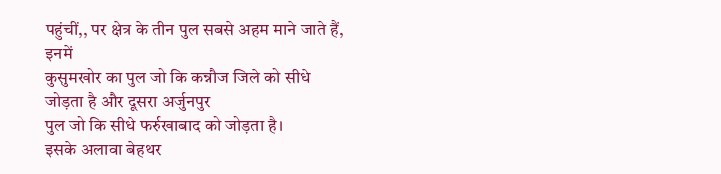पहुंचीं,, पर क्षेत्र के तीन पुल सबसे अहम माने जाते हैं, इनमें
कुसुमखोर का पुल जो कि कन्नौज जिले को सीधे जोड़ता है और दूसरा अर्जुनपुर
पुल जो कि सीधे फर्रुखाबाद को जोड़ता है।
इसके अलावा बेहथर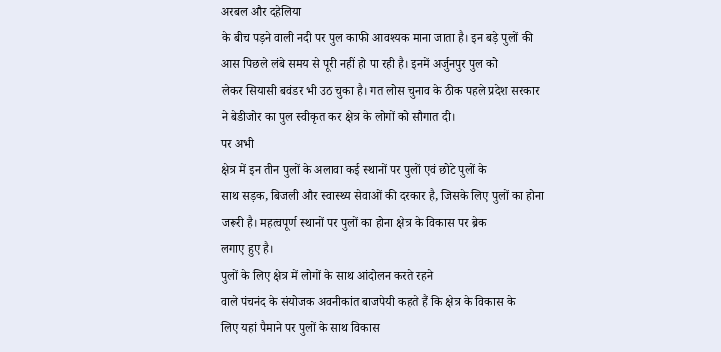अरबल और दहेलिया
के बीच पड़ने वाली नदी पर पुल काफी आवश्यक माना जाता है। इन बड़े पुलों की
आस पिछले लंबे समय से पूरी नहीं हो पा रही है। इनमें अर्जुनपुर पुल को
लेकर सियासी बवंडर भी उठ चुका है। गत लोस चुनाव के ठीक पहले प्रदेश सरकार
ने बेडीजोर का पुल स्वीकृत कर क्षेत्र के लोगों को सौगात दी।
पर अभी
क्षेत्र में इन तीन पुलों के अलावा कई स्थानों पर पुलों एवं छोटे पुलों के
साथ सड़क, बिजली और स्वास्थ्य सेवाओं की दरकार है, जिसके लिए पुलों का होना
जरूरी है। महत्वपूर्ण स्थानों पर पुलों का होना क्षेत्र के विकास पर ब्रेक
लगाए हुए है।
पुलों के लिए क्षेत्र में लोगों के साथ आंदोलन करते रहने
वाले पंचनंद के संयोजक अवनीकांत बाजपेयी कहते हैं कि क्षेत्र के विकास के
लिए यहां पैमाने पर पुलों के साथ विकास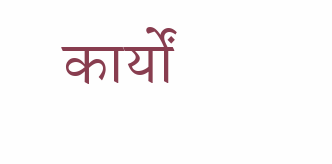कार्यों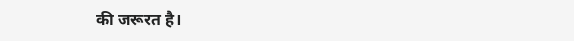की जरूरत है।